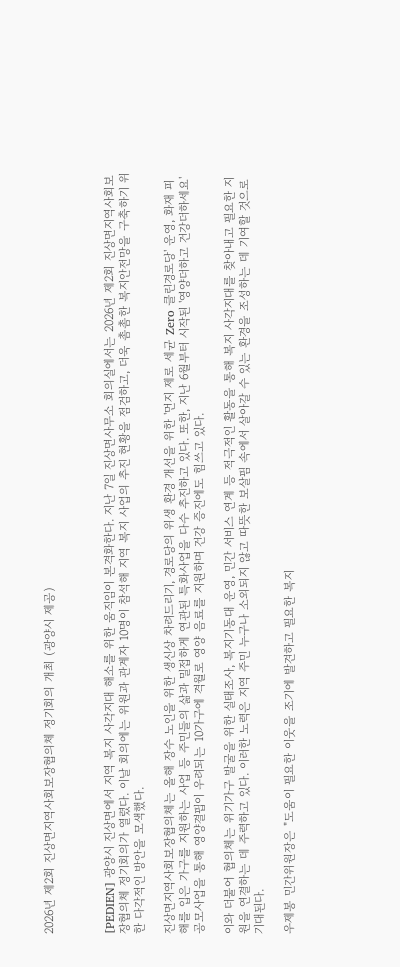2026년 제2회 진상면지역사회보장협의체 정기회의 개최 (광양시 제공)



[PEDIEN] 광양시 진상면에서 지역 복지 사각지대 해소를 위한 움직임이 본격화한다. 지난 7일 진상면사무소 회의실에서는 2026년 제2회 진상면지역사회보장협의체 정기회의가 열렸다. 이날 회의에는 위원과 관계자 10명이 참석해 지역 복지 사업의 추진 현황을 점검하고, 더욱 촘촘한 복지안전망을 구축하기 위한 다각적인 방안을 모색했다.

진상면지역사회보장협의체는 올해 장수 노인을 위한 생신상 차려드리기, 경로당의 위생 환경 개선을 위한 '먼지 제로 세균 Zero 클린경로당' 운영, 화재 피해를 입은 가구를 지원하는 사업 등 주민들의 삶과 밀접하게 연관된 특화사업을 다수 추진하고 있다. 또한, 지난 6월부터 시작된 '영양더하고 건강더하세요' 공모사업을 통해 영양결핍이 우려되는 10가구에 격월로 영양 음료를 지원하며 건강 증진에도 힘쓰고 있다.

이와 더불어 협의체는 위기가구 발굴을 위한 실태조사, 복지기동대 운영, 민간 서비스 연계 등 적극적인 활동을 통해 복지 사각지대를 찾아내고 필요한 지원을 연결하는 데 주력하고 있다. 이러한 노력은 지역 주민 누구나 소외되지 않고 따뜻한 보살핌 속에서 살아갈 수 있는 환경을 조성하는 데 기여할 것으로 기대된다.

우제봉 민간위원장은 "도움이 필요한 이웃을 조기에 발견하고 필요한 복지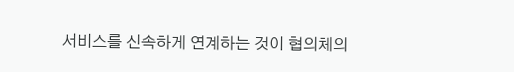서비스를 신속하게 연계하는 것이 협의체의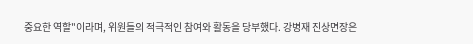중요한 역할"이라며, 위원들의 적극적인 참여와 활동을 당부했다. 강병재 진상면장은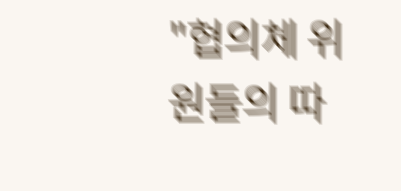"협의체 위원들의 따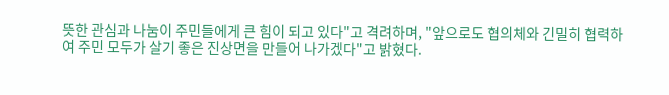뜻한 관심과 나눔이 주민들에게 큰 힘이 되고 있다"고 격려하며, "앞으로도 협의체와 긴밀히 협력하여 주민 모두가 살기 좋은 진상면을 만들어 나가겠다"고 밝혔다.